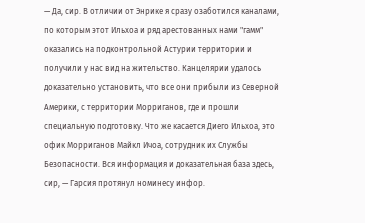— Да, сир. В отличии от Энрике я сразу озаботился каналами, по которым этот Ильхоа и ряд арестованных нами "гамм" оказались на подконтрольной Астурии территории и получили у нас вид на жительство. Канцелярии удалось доказательно установить, что все они прибыли из Северной Америки, с территории Морриганов, где и прошли специальную подготовку. Что же касается Диего Ильхоа, это офик Морриганов Майкл Ичоа, сотрудник их Службы Безопасности. Вся информация и доказательная база здесь, сир, — Гарсия протянул номинесу инфор.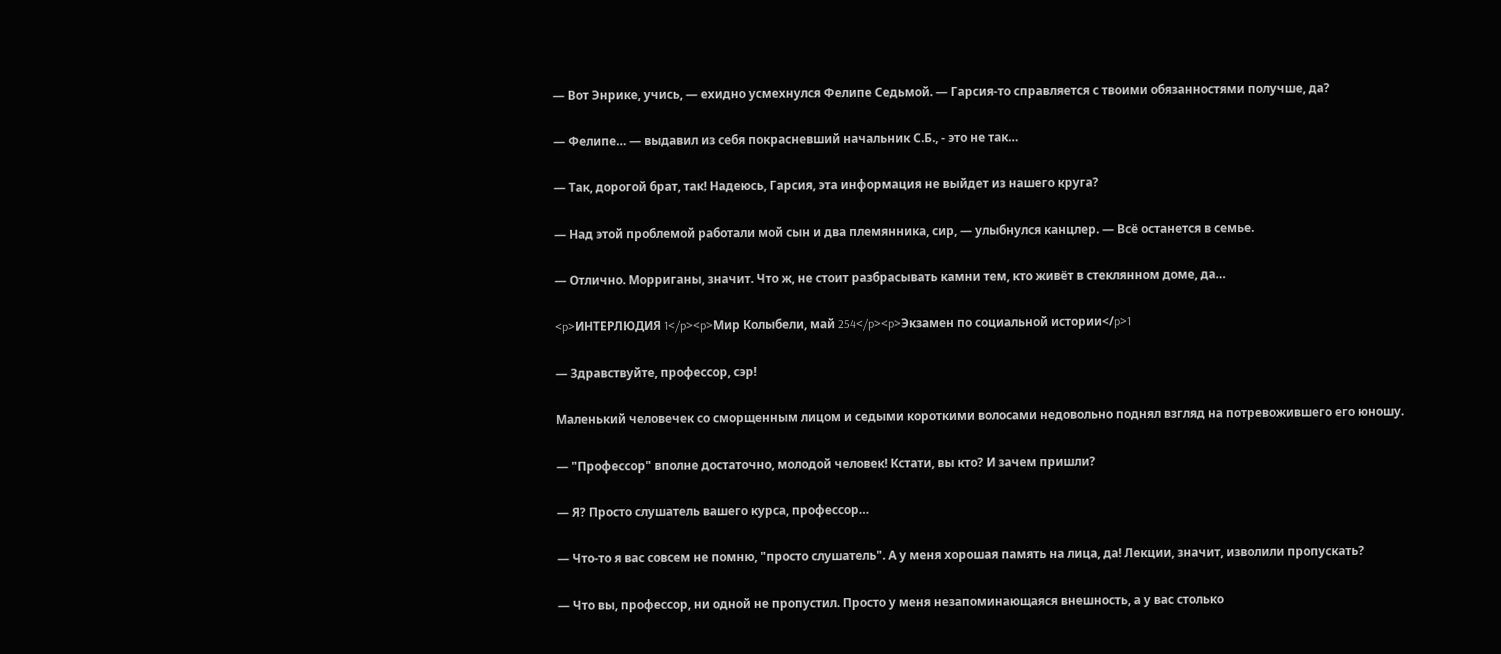— Вот Энрике, учись, — ехидно усмехнулся Фелипе Седьмой. — Гарсия-то справляется с твоими обязанностями получше, да?

— Фелипе… — выдавил из себя покрасневший начальник С.Б., - это не так…

— Так, дорогой брат, так! Надеюсь, Гарсия, эта информация не выйдет из нашего круга?

— Над этой проблемой работали мой сын и два племянника, сир, — улыбнулся канцлер. — Всё останется в семье.

— Отлично. Морриганы, значит. Что ж, не стоит разбрасывать камни тем, кто живёт в стеклянном доме, да…

<p>ИНТЕРЛЮДИЯ 1</p><p>Мир Колыбели, май 254</p><p>Экзамен по социальной истории</p>1

— Здравствуйте, профессор, сэр!

Маленький человечек со сморщенным лицом и седыми короткими волосами недовольно поднял взгляд на потревожившего его юношу.

— "Профессор" вполне достаточно, молодой человек! Кстати, вы кто? И зачем пришли?

— Я? Просто слушатель вашего курса, профессор…

— Что-то я вас совсем не помню, "просто слушатель". А у меня хорошая память на лица, да! Лекции, значит, изволили пропускать?

— Что вы, профессор, ни одной не пропустил. Просто у меня незапоминающаяся внешность, а у вас столько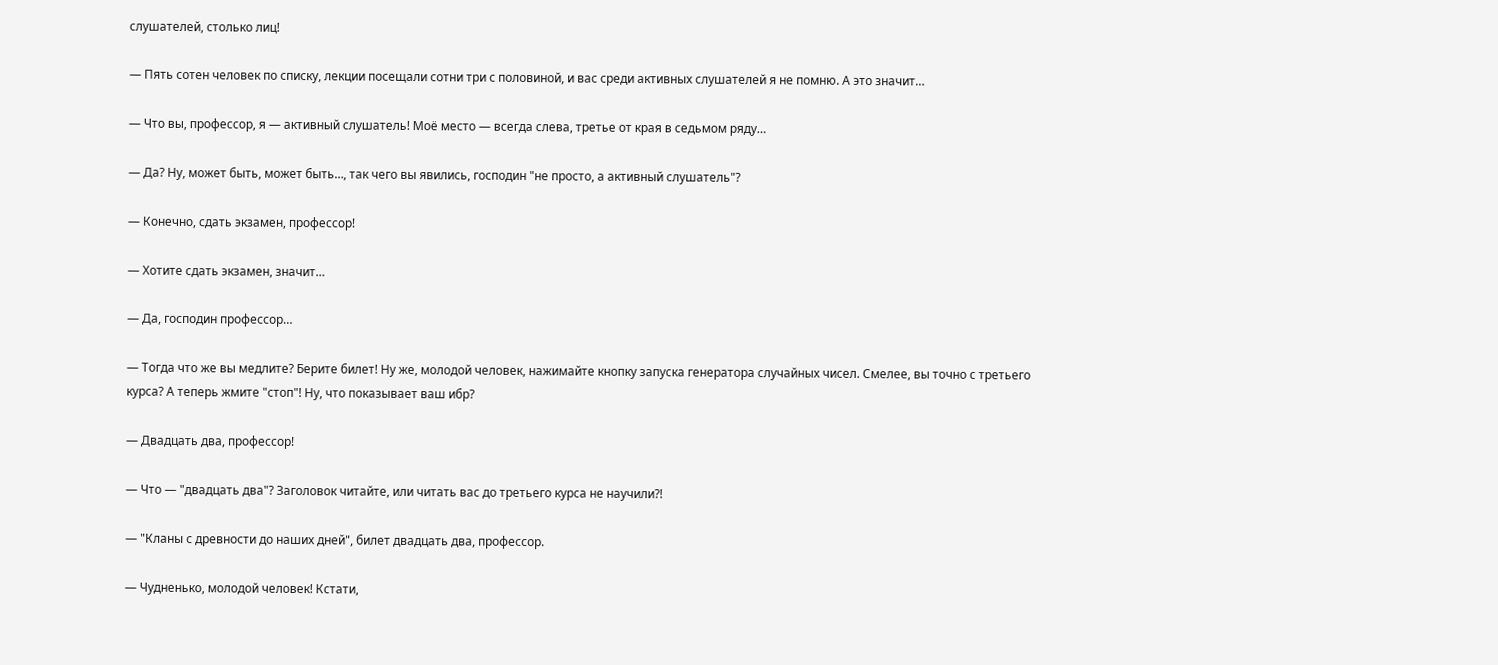слушателей, столько лиц!

— Пять сотен человек по списку, лекции посещали сотни три с половиной, и вас среди активных слушателей я не помню. А это значит…

— Что вы, профессор, я — активный слушатель! Моё место — всегда слева, третье от края в седьмом ряду…

— Да? Ну, может быть, может быть…, так чего вы явились, господин "не просто, а активный слушатель"?

— Конечно, сдать экзамен, профессор!

— Хотите сдать экзамен, значит…

— Да, господин профессор…

— Тогда что же вы медлите? Берите билет! Ну же, молодой человек, нажимайте кнопку запуска генератора случайных чисел. Смелее, вы точно с третьего курса? А теперь жмите "стоп"! Ну, что показывает ваш ибр?

— Двадцать два, профессор!

— Что — "двадцать два"? Заголовок читайте, или читать вас до третьего курса не научили?!

— "Кланы с древности до наших дней", билет двадцать два, профессор.

— Чудненько, молодой человек! Кстати,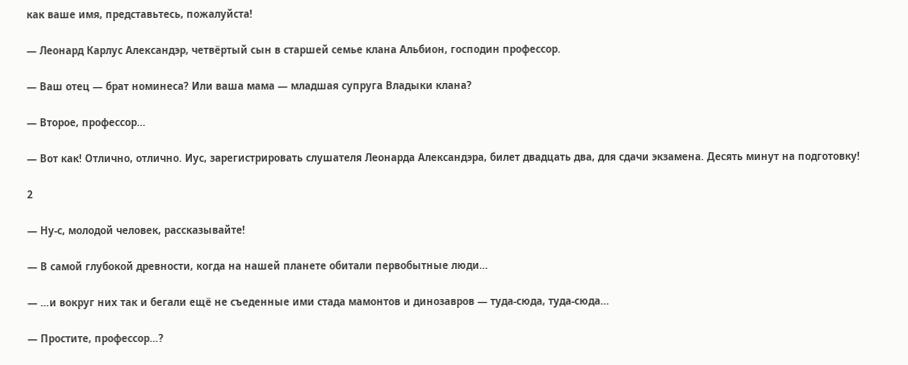как ваше имя, представьтесь, пожалуйста!

— Леонард Карлус Александэр, четвёртый сын в старшей семье клана Альбион, господин профессор.

— Ваш отец — брат номинеса? Или ваша мама — младшая супруга Владыки клана?

— Второе, профессор…

— Вот как! Отлично, отлично. Иус, зарегистрировать слушателя Леонарда Александэра, билет двадцать два, для сдачи экзамена. Десять минут на подготовку!

2

— Ну-с, молодой человек, рассказывайте!

— В самой глубокой древности, когда на нашей планете обитали первобытные люди…

— …и вокруг них так и бегали ещё не съеденные ими стада мамонтов и динозавров — туда-сюда, туда-сюда…

— Простите, профессор…?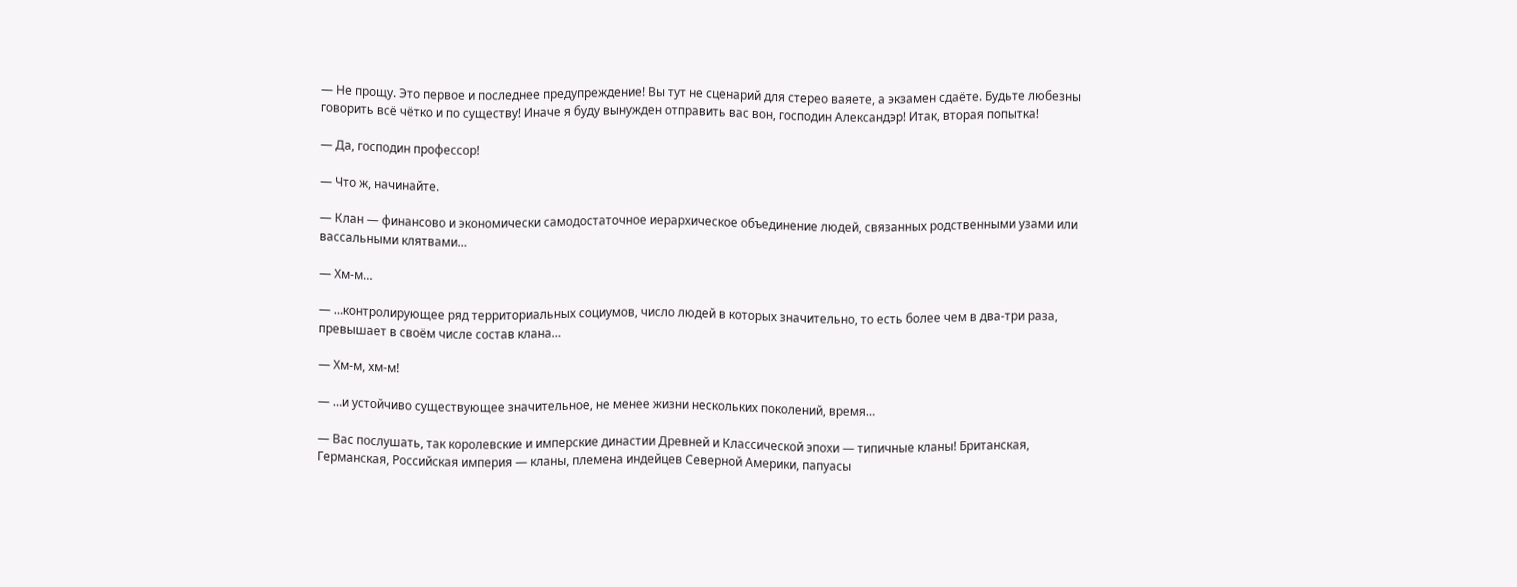— Не прощу. Это первое и последнее предупреждение! Вы тут не сценарий для стерео ваяете, а экзамен сдаёте. Будьте любезны говорить всё чётко и по существу! Иначе я буду вынужден отправить вас вон, господин Александэр! Итак, вторая попытка!

— Да, господин профессор!

— Что ж, начинайте.

— Клан — финансово и экономически самодостаточное иерархическое объединение людей, связанных родственными узами или вассальными клятвами…

— Хм-м…

— …контролирующее ряд территориальных социумов, число людей в которых значительно, то есть более чем в два-три раза, превышает в своём числе состав клана…

— Хм-м, хм-м!

— …и устойчиво существующее значительное, не менее жизни нескольких поколений, время…

— Вас послушать, так королевские и имперские династии Древней и Классической эпохи — типичные кланы! Британская, Германская, Российская империя — кланы, племена индейцев Северной Америки, папуасы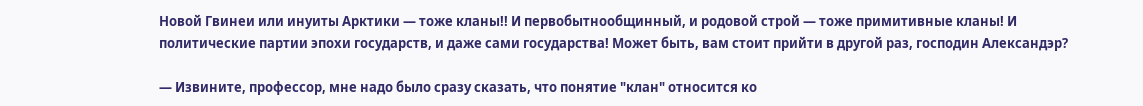Новой Гвинеи или инуиты Арктики — тоже кланы!! И первобытнообщинный, и родовой строй — тоже примитивные кланы! И политические партии эпохи государств, и даже сами государства! Может быть, вам стоит прийти в другой раз, господин Александэр?

— Извините, профессор, мне надо было сразу сказать, что понятие "клан" относится ко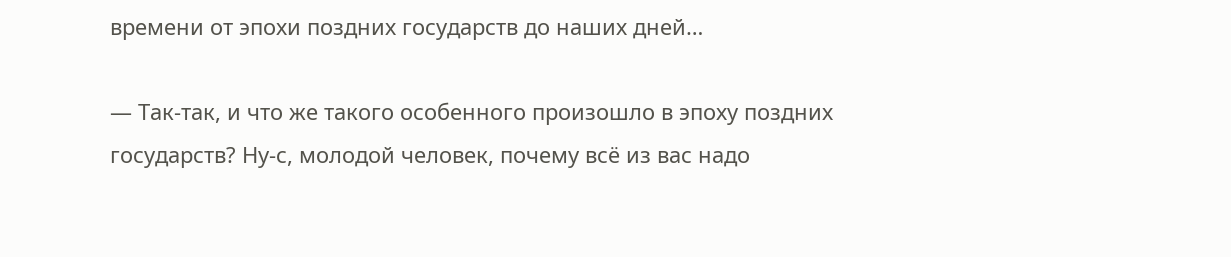времени от эпохи поздних государств до наших дней…

— Так-так, и что же такого особенного произошло в эпоху поздних государств? Ну-с, молодой человек, почему всё из вас надо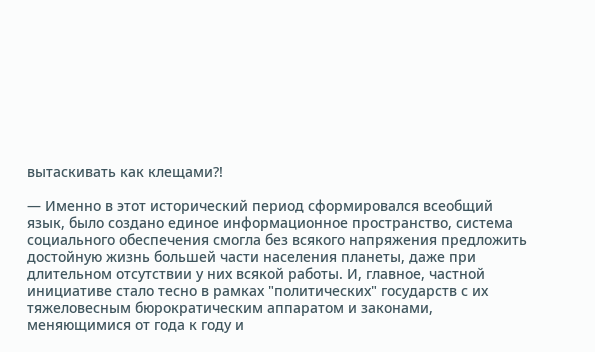вытаскивать как клещами?!

— Именно в этот исторический период сформировался всеобщий язык, было создано единое информационное пространство, система социального обеспечения смогла без всякого напряжения предложить достойную жизнь большей части населения планеты, даже при длительном отсутствии у них всякой работы. И, главное, частной инициативе стало тесно в рамках "политических" государств с их тяжеловесным бюрократическим аппаратом и законами, меняющимися от года к году и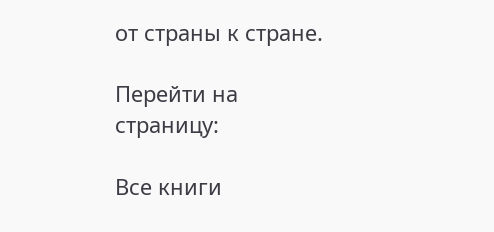от страны к стране.

Перейти на страницу:

Все книги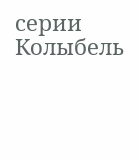серии Колыбель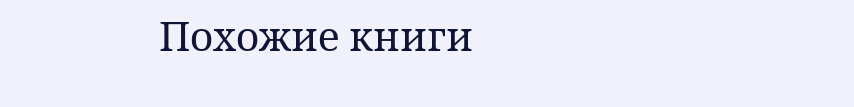Похожие книги